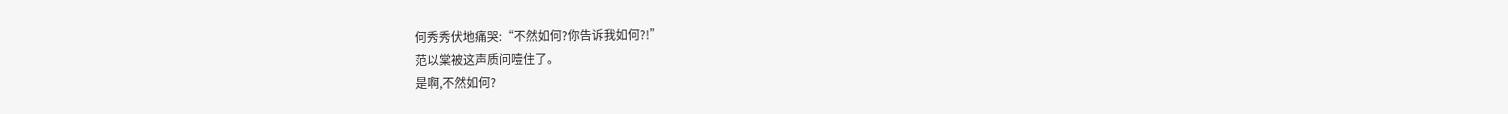何秀秀伏地痛哭:“不然如何?你告诉我如何?!”
范以棠被这声质问噎住了。
是啊,不然如何?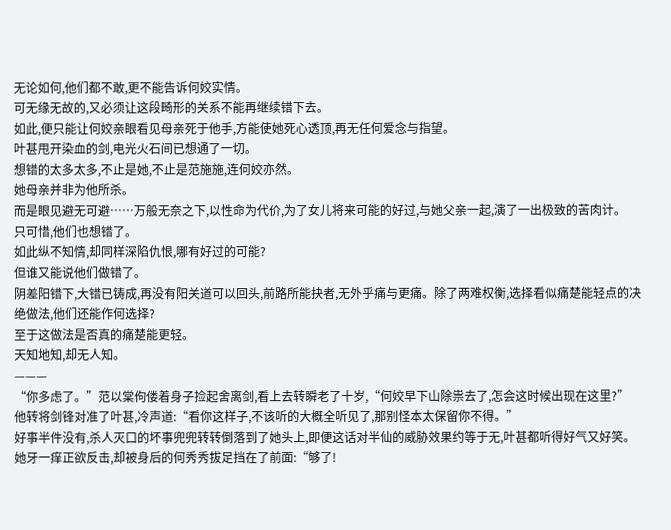无论如何,他们都不敢,更不能告诉何姣实情。
可无缘无故的,又必须让这段畸形的关系不能再继续错下去。
如此,便只能让何姣亲眼看见母亲死于他手,方能使她死心透顶,再无任何爱念与指望。
叶甚甩开染血的剑,电光火石间已想通了一切。
想错的太多太多,不止是她,不止是范施施,连何姣亦然。
她母亲并非为他所杀。
而是眼见避无可避……万般无奈之下,以性命为代价,为了女儿将来可能的好过,与她父亲一起,演了一出极致的苦肉计。
只可惜,他们也想错了。
如此纵不知情,却同样深陷仇恨,哪有好过的可能?
但谁又能说他们做错了。
阴差阳错下,大错已铸成,再没有阳关道可以回头,前路所能抉者,无外乎痛与更痛。除了两难权衡,选择看似痛楚能轻点的决绝做法,他们还能作何选择?
至于这做法是否真的痛楚能更轻。
天知地知,却无人知。
———
“你多虑了。”范以棠佝偻着身子捡起舍离剑,看上去转瞬老了十岁,“何姣早下山除祟去了,怎会这时候出现在这里?”
他转将剑锋对准了叶甚,冷声道:“看你这样子,不该听的大概全听见了,那别怪本太保留你不得。”
好事半件没有,杀人灭口的坏事兜兜转转倒落到了她头上,即便这话对半仙的威胁效果约等于无,叶甚都听得好气又好笑。
她牙一痒正欲反击,却被身后的何秀秀拔足挡在了前面:“够了!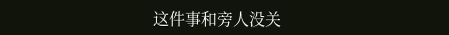这件事和旁人没关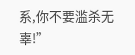系,你不要滥杀无辜!”